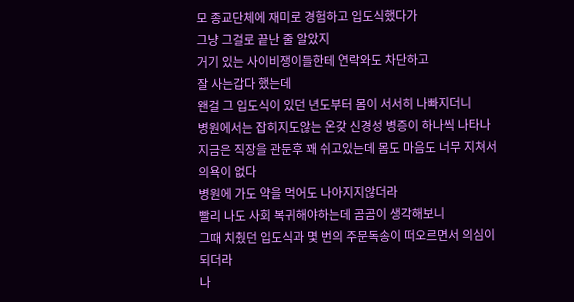모 종교단체에 재미로 경험하고 입도식했다가
그냥 그걸로 끝난 줄 알았지
거기 있는 사이비쟁이들한테 연락와도 차단하고
잘 사는갑다 했는데
왠걸 그 입도식이 있던 년도부터 몸이 서서히 나빠지더니
병원에서는 잡히지도않는 온갖 신경성 병증이 하나씩 나타나
지금은 직장을 관둔후 꽤 쉬고있는데 몸도 마음도 너무 지쳐서
의욕이 없다
병원에 가도 약을 먹어도 나아지지않더라
빨리 나도 사회 복귀해야하는데 곰곰이 생각해보니
그때 치췄던 입도식과 몇 번의 주문독송이 떠오르면서 의심이
되더라
나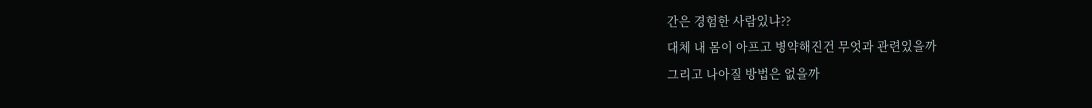간은 경험한 사람있냐??
대체 내 몸이 아프고 병약해진건 무엇과 관련있을까
그리고 나아질 방법은 없을까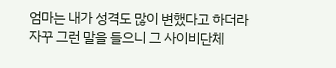엄마는 내가 성격도 많이 변했다고 하더라
자꾸 그런 말을 들으니 그 사이비단체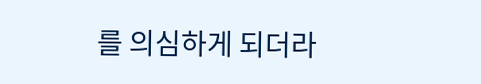를 의심하게 되더라